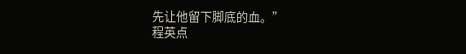先让他留下脚底的血。”
程英点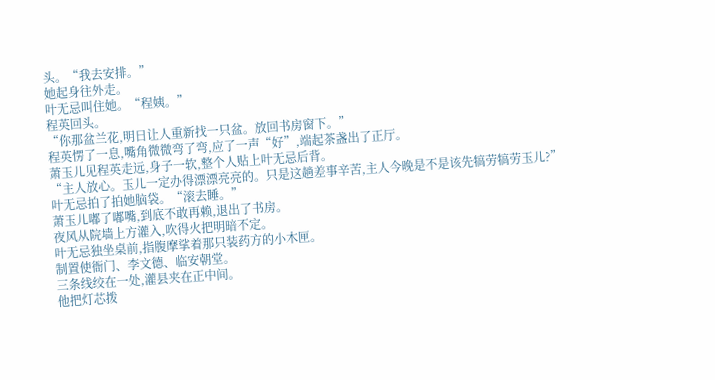头。“我去安排。”
她起身往外走。
叶无忌叫住她。“程姨。”
程英回头。
“你那盆兰花,明日让人重新找一只盆。放回书房窗下。”
程英愣了一息,嘴角微微弯了弯,应了一声“好”,端起茶盏出了正厅。
萧玉儿见程英走远,身子一软,整个人贴上叶无忌后背。
“主人放心。玉儿一定办得漂漂亮亮的。只是这趟差事辛苦,主人今晚是不是该先犒劳犒劳玉儿?”
叶无忌拍了拍她脑袋。“滚去睡。”
萧玉儿嘟了嘟嘴,到底不敢再赖,退出了书房。
夜风从院墙上方灌入,吹得火把明暗不定。
叶无忌独坐桌前,指腹摩挲着那只装药方的小木匣。
制置使衙门、李文德、临安朝堂。
三条线绞在一处,灌县夹在正中间。
他把灯芯拨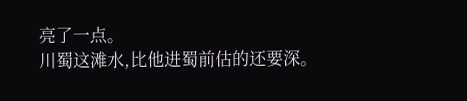亮了一点。
川蜀这滩水,比他进蜀前估的还要深。